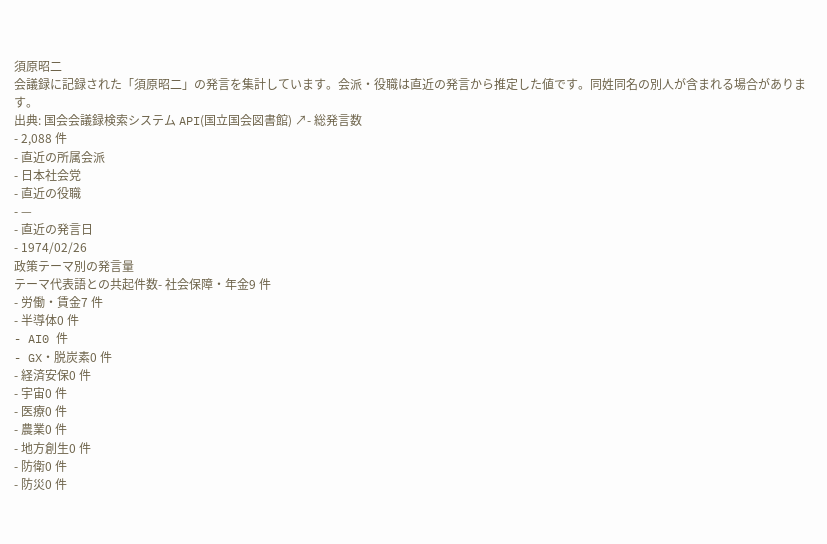須原昭二
会議録に記録された「須原昭二」の発言を集計しています。会派・役職は直近の発言から推定した値です。同姓同名の別人が含まれる場合があります。
出典: 国会会議録検索システム API(国立国会図書館) ↗- 総発言数
- 2,088 件
- 直近の所属会派
- 日本社会党
- 直近の役職
- —
- 直近の発言日
- 1974/02/26
政策テーマ別の発言量
テーマ代表語との共起件数- 社会保障・年金9 件
- 労働・賃金7 件
- 半導体0 件
- AI0 件
- GX・脱炭素0 件
- 経済安保0 件
- 宇宙0 件
- 医療0 件
- 農業0 件
- 地方創生0 件
- 防衛0 件
- 防災0 件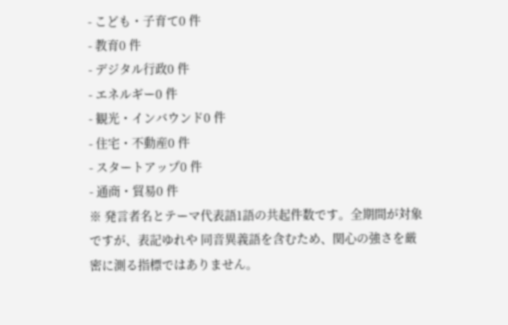- こども・子育て0 件
- 教育0 件
- デジタル行政0 件
- エネルギー0 件
- 観光・インバウンド0 件
- 住宅・不動産0 件
- スタートアップ0 件
- 通商・貿易0 件
※ 発言者名とテーマ代表語1語の共起件数です。全期間が対象ですが、表記ゆれや 同音異義語を含むため、関心の強さを厳密に測る指標ではありません。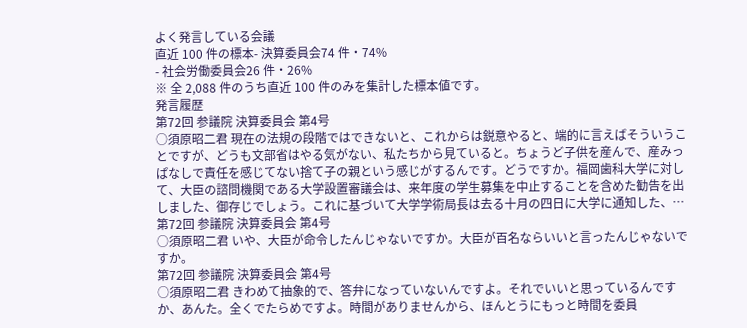よく発言している会議
直近 100 件の標本- 決算委員会74 件・74%
- 社会労働委員会26 件・26%
※ 全 2,088 件のうち直近 100 件のみを集計した標本値です。
発言履歴
第72回 参議院 決算委員会 第4号
○須原昭二君 現在の法規の段階ではできないと、これからは鋭意やると、端的に言えばそういうことですが、どうも文部省はやる気がない、私たちから見ていると。ちょうど子供を産んで、産みっぱなしで責任を感じてない捨て子の親という感じがするんです。どうですか。福岡歯科大学に対して、大臣の諮問機関である大学設置審議会は、来年度の学生募集を中止することを含めた勧告を出しました、御存じでしょう。これに基づいて大学学術局長は去る十月の四日に大学に通知した、…
第72回 参議院 決算委員会 第4号
○須原昭二君 いや、大臣が命令したんじゃないですか。大臣が百名ならいいと言ったんじゃないですか。
第72回 参議院 決算委員会 第4号
○須原昭二君 きわめて抽象的で、答弁になっていないんですよ。それでいいと思っているんですか、あんた。全くでたらめですよ。時間がありませんから、ほんとうにもっと時間を委員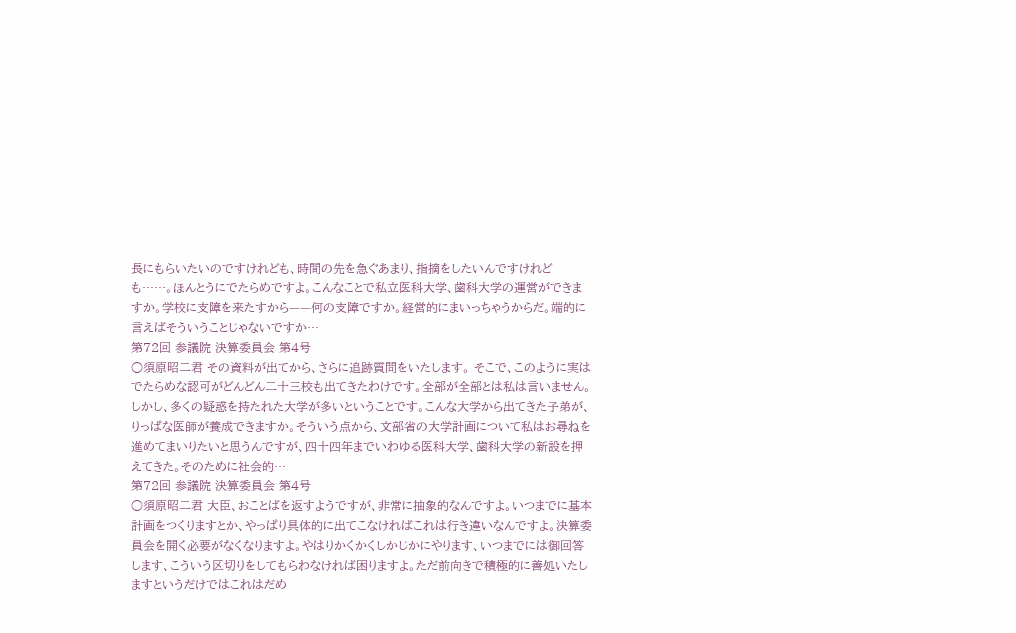長にもらいたいのですけれども、時間の先を急ぐあまり、指摘をしたいんですけれども……。ほんとうにでたらめですよ。こんなことで私立医科大学、歯科大学の運営ができますか。学校に支障を来たすから——何の支障ですか。経営的にまいっちゃうからだ。端的に言えばそういうことじゃないですか…
第72回 参議院 決算委員会 第4号
○須原昭二君 その資料が出てから、さらに追跡質問をいたします。 そこで、このように実はでたらめな認可がどんどん二十三校も出てきたわけです。全部が全部とは私は言いません。しかし、多くの疑惑を持たれた大学が多いということです。こんな大学から出てきた子弟が、りっぱな医師が養成できますか。そういう点から、文部省の大学計画について私はお尋ねを進めてまいりたいと思うんですが、四十四年までいわゆる医科大学、歯科大学の新設を押えてきた。そのために社会的…
第72回 参議院 決算委員会 第4号
○須原昭二君 大臣、おことばを返すようですが、非常に抽象的なんですよ。いつまでに基本計画をつくりますとか、やっぱり具体的に出てこなければこれは行き違いなんですよ。決算委員会を開く必要がなくなりますよ。やはりかくかくしかじかにやります、いつまでには御回答します、こういう区切りをしてもらわなければ困りますよ。ただ前向きで積極的に善処いたしますというだけではこれはだめ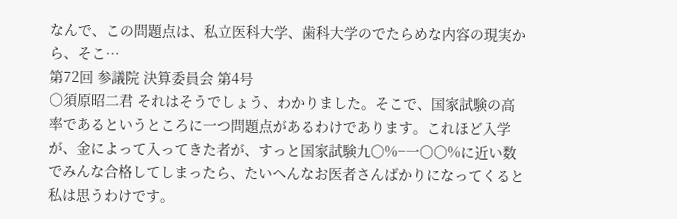なんで、この問題点は、私立医科大学、歯科大学のでたらめな内容の現実から、そこ…
第72回 参議院 決算委員会 第4号
○須原昭二君 それはそうでしょう、わかりました。そこで、国家試験の高率であるというところに一つ問題点があるわけであります。これほど入学が、金によって入ってきた者が、すっと国家試験九〇%−一〇〇%に近い数でみんな合格してしまったら、たいへんなお医者さんばかりになってくると私は思うわけです。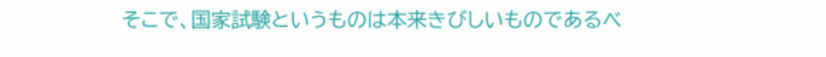そこで、国家試験というものは本来きびしいものであるべ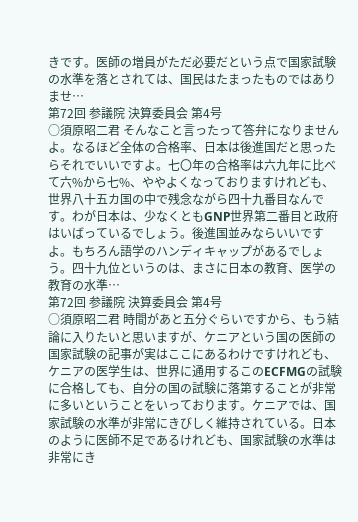きです。医師の増員がただ必要だという点で国家試験の水準を落とされては、国民はたまったものではありませ…
第72回 参議院 決算委員会 第4号
○須原昭二君 そんなこと言ったって答弁になりませんよ。なるほど全体の合格率、日本は後進国だと思ったらそれでいいですよ。七〇年の合格率は六九年に比べて六%から七%、ややよくなっておりますけれども、世界八十五カ国の中で残念ながら四十九番目なんです。わが日本は、少なくともGNP世界第二番目と政府はいばっているでしょう。後進国並みならいいですよ。もちろん語学のハンディキャップがあるでしょう。四十九位というのは、まさに日本の教育、医学の教育の水準…
第72回 参議院 決算委員会 第4号
○須原昭二君 時間があと五分ぐらいですから、もう結論に入りたいと思いますが、ケニアという国の医師の国家試験の記事が実はここにあるわけですけれども、ケニアの医学生は、世界に通用するこのECFMGの試験に合格しても、自分の国の試験に落第することが非常に多いということをいっております。ケニアでは、国家試験の水準が非常にきびしく維持されている。日本のように医師不足であるけれども、国家試験の水準は非常にき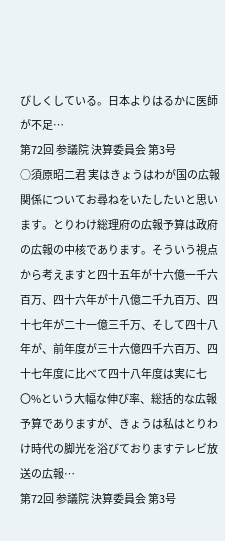びしくしている。日本よりはるかに医師が不足…
第72回 参議院 決算委員会 第3号
○須原昭二君 実はきょうはわが国の広報関係についてお尋ねをいたしたいと思います。とりわけ総理府の広報予算は政府の広報の中核であります。そういう視点から考えますと四十五年が十六億一千六百万、四十六年が十八億二千九百万、四十七年が二十一億三千万、そして四十八年が、前年度が三十六億四千六百万、四十七年度に比べて四十八年度は実に七〇%という大幅な伸び率、総括的な広報予算でありますが、きょうは私はとりわけ時代の脚光を浴びておりますテレビ放送の広報…
第72回 参議院 決算委員会 第3号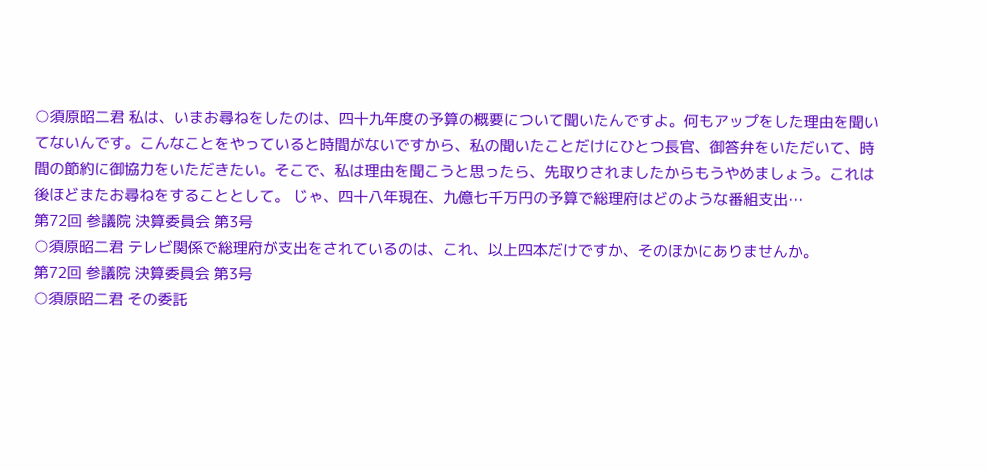○須原昭二君 私は、いまお尋ねをしたのは、四十九年度の予算の概要について聞いたんですよ。何もアップをした理由を聞いてないんです。こんなことをやっていると時間がないですから、私の聞いたことだけにひとつ長官、御答弁をいただいて、時間の節約に御協力をいただきたい。そこで、私は理由を聞こうと思ったら、先取りされましたからもうやめましょう。これは後ほどまたお尋ねをすることとして。 じゃ、四十八年現在、九億七千万円の予算で総理府はどのような番組支出…
第72回 参議院 決算委員会 第3号
○須原昭二君 テレビ関係で総理府が支出をされているのは、これ、以上四本だけですか、そのほかにありませんか。
第72回 参議院 決算委員会 第3号
○須原昭二君 その委託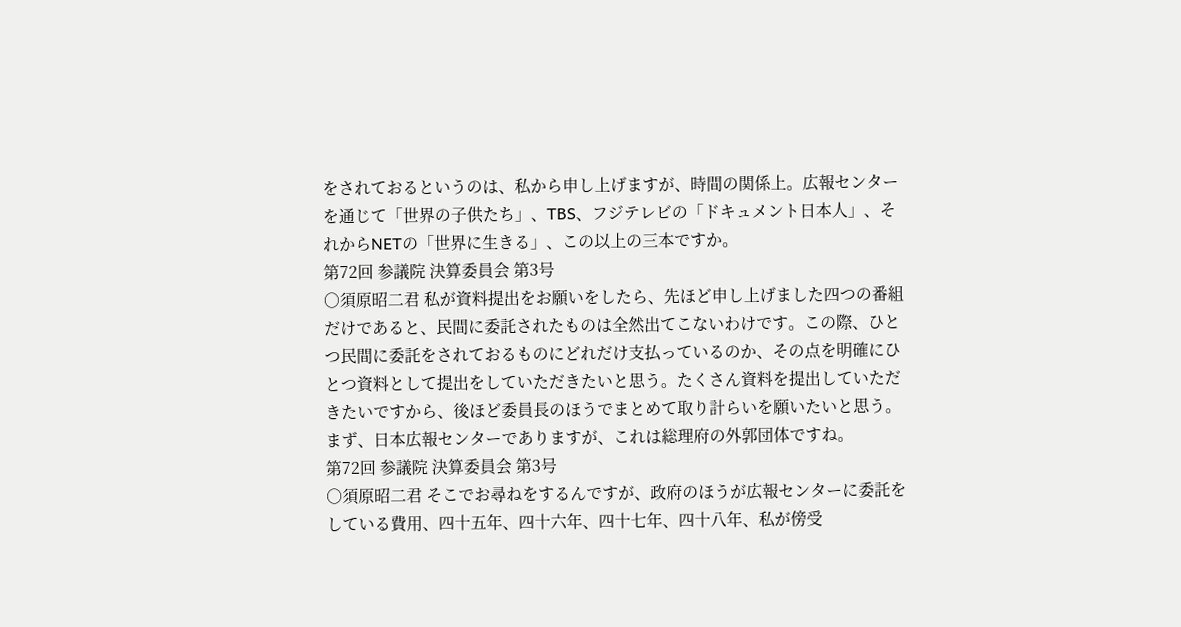をされておるというのは、私から申し上げますが、時間の関係上。広報センターを通じて「世界の子供たち」、TBS、フジテレビの「ドキュメント日本人」、それからNETの「世界に生きる」、この以上の三本ですか。
第72回 参議院 決算委員会 第3号
○須原昭二君 私が資料提出をお願いをしたら、先ほど申し上げました四つの番組だけであると、民間に委託されたものは全然出てこないわけです。この際、ひとつ民間に委託をされておるものにどれだけ支払っているのか、その点を明確にひとつ資料として提出をしていただきたいと思う。たくさん資料を提出していただきたいですから、後ほど委員長のほうでまとめて取り計らいを願いたいと思う。 まず、日本広報センターでありますが、これは総理府の外郭団体ですね。
第72回 参議院 決算委員会 第3号
○須原昭二君 そこでお尋ねをするんですが、政府のほうが広報センターに委託をしている費用、四十五年、四十六年、四十七年、四十八年、私が傍受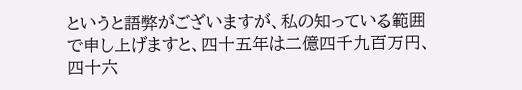というと語弊がございますが、私の知っている範囲で申し上げますと、四十五年は二億四千九百万円、四十六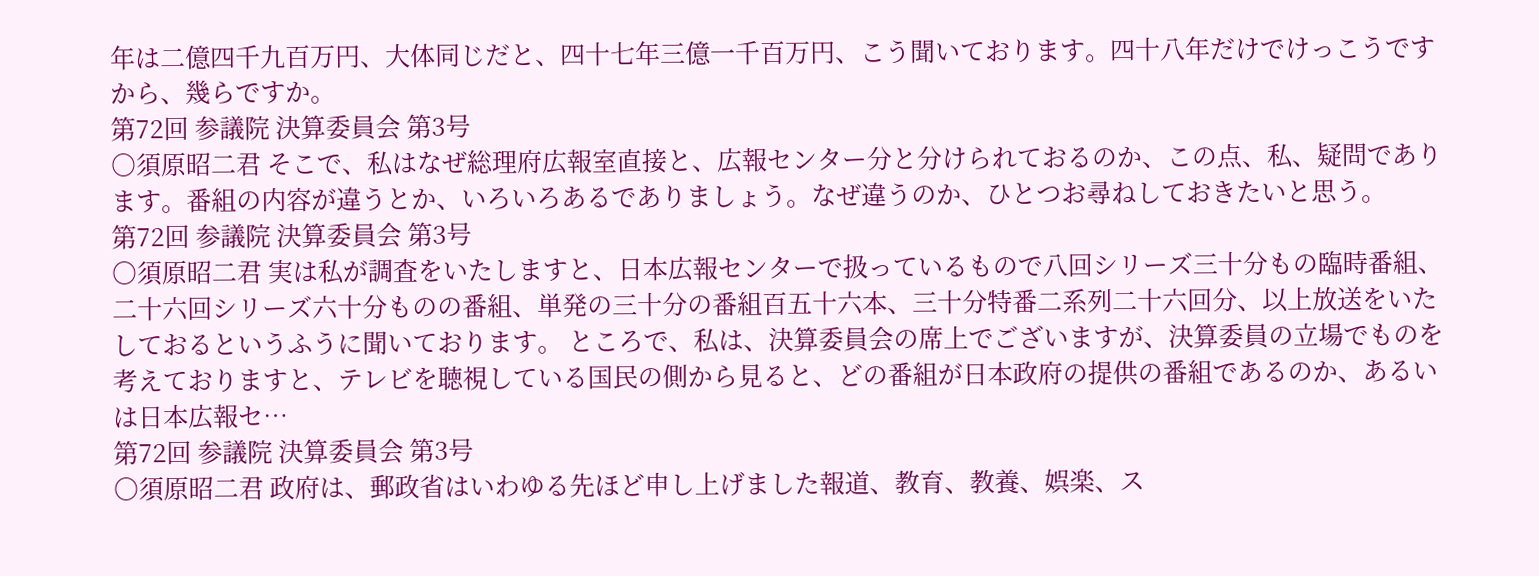年は二億四千九百万円、大体同じだと、四十七年三億一千百万円、こう聞いております。四十八年だけでけっこうですから、幾らですか。
第72回 参議院 決算委員会 第3号
○須原昭二君 そこで、私はなぜ総理府広報室直接と、広報センター分と分けられておるのか、この点、私、疑問であります。番組の内容が違うとか、いろいろあるでありましょう。なぜ違うのか、ひとつお尋ねしておきたいと思う。
第72回 参議院 決算委員会 第3号
○須原昭二君 実は私が調査をいたしますと、日本広報センターで扱っているもので八回シリーズ三十分もの臨時番組、二十六回シリーズ六十分ものの番組、単発の三十分の番組百五十六本、三十分特番二系列二十六回分、以上放送をいたしておるというふうに聞いております。 ところで、私は、決算委員会の席上でございますが、決算委員の立場でものを考えておりますと、テレビを聴視している国民の側から見ると、どの番組が日本政府の提供の番組であるのか、あるいは日本広報セ…
第72回 参議院 決算委員会 第3号
○須原昭二君 政府は、郵政省はいわゆる先ほど申し上げました報道、教育、教養、娯楽、ス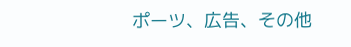ポーツ、広告、その他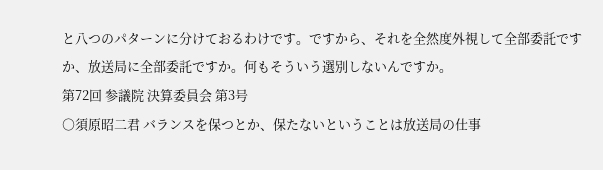と八つのパターンに分けておるわけです。ですから、それを全然度外視して全部委託ですか、放送局に全部委託ですか。何もそういう選別しないんですか。
第72回 参議院 決算委員会 第3号
○須原昭二君 バランスを保つとか、保たないということは放送局の仕事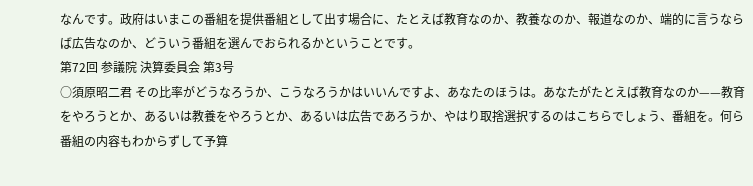なんです。政府はいまこの番組を提供番組として出す場合に、たとえば教育なのか、教養なのか、報道なのか、端的に言うならば広告なのか、どういう番組を選んでおられるかということです。
第72回 参議院 決算委員会 第3号
○須原昭二君 その比率がどうなろうか、こうなろうかはいいんですよ、あなたのほうは。あなたがたとえば教育なのか——教育をやろうとか、あるいは教養をやろうとか、あるいは広告であろうか、やはり取捨選択するのはこちらでしょう、番組を。何ら番組の内容もわからずして予算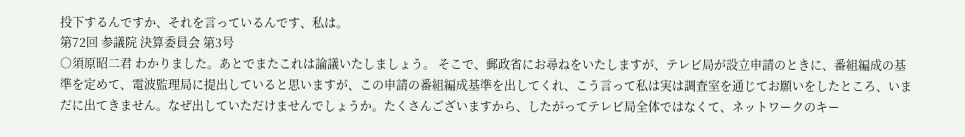投下するんですか、それを言っているんです、私は。
第72回 参議院 決算委員会 第3号
○須原昭二君 わかりました。あとでまたこれは論議いたしましょう。 そこで、郵政省にお尋ねをいたしますが、テレビ局が設立申請のときに、番組編成の基準を定めて、電波監理局に提出していると思いますが、この申請の番組編成基準を出してくれ、こう言って私は実は調査室を通じてお願いをしたところ、いまだに出てきません。なぜ出していただけませんでしょうか。たくさんございますから、したがってテレビ局全体ではなくて、ネットワークのキー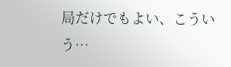局だけでもよい、こういう…